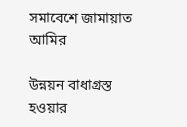সমাবেশে জামায়াত আমির

উন্নয়ন বাধাগ্রস্ত হওয়ার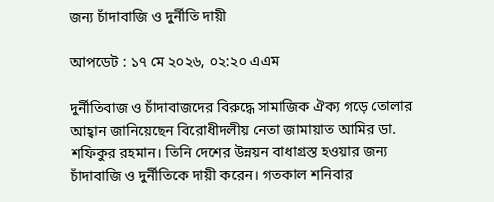জন্য চাঁদাবাজি ও দুর্নীতি দায়ী

আপডেট : ১৭ মে ২০২৬, ০২:২০ এএম

দুর্নীতিবাজ ও চাঁদাবাজদের বিরুদ্ধে সামাজিক ঐক্য গড়ে তোলার আহ্বান জানিয়েছেন বিরোধীদলীয় নেতা জামায়াত আমির ডা. শফিকুর রহমান। তিনি দেশের উন্নয়ন বাধাগ্রস্ত হওয়ার জন্য চাঁদাবাজি ও দুর্নীতিকে দায়ী করেন। গতকাল শনিবার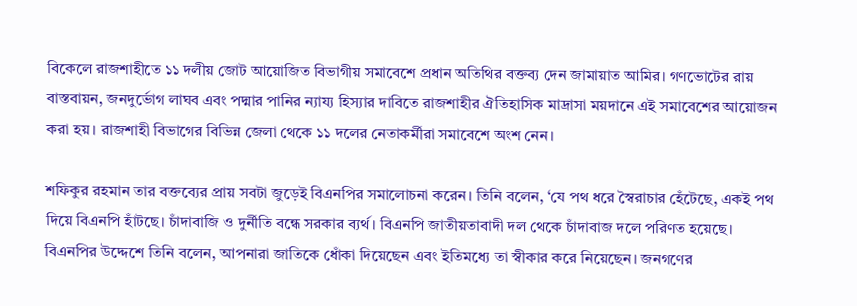বিকেলে রাজশাহীতে ১১ দলীয় জোট আয়োজিত বিভাগীয় সমাবেশে প্রধান অতিথির বক্তব্য দেন জামায়াত আমির। গণভোটের রায় বাস্তবায়ন, জনদুর্ভোগ লাঘব এবং পদ্মার পানির ন্যায্য হিস্যার দাবিতে রাজশাহীর ঐতিহাসিক মাদ্রাসা ময়দানে এই সমাবেশের আয়োজন করা হয়। রাজশাহী বিভাগের বিভিন্ন জেলা থেকে ১১ দলের নেতাকর্মীরা সমাবেশে অংশ নেন।

শফিকুর রহমান তার বক্তব্যের প্রায় সবটা জুড়েই বিএনপির সমালোচনা করেন। তিনি বলেন, ‘যে পথ ধরে স্বৈরাচার হেঁটেছে, একই পথ দিয়ে বিএনপি হাঁটছে। চাঁদাবাজি ও দুর্নীতি বন্ধে সরকার ব্যর্থ। বিএনপি জাতীয়তাবাদী দল থেকে চাঁদাবাজ দলে পরিণত হয়েছে। বিএনপির উদ্দেশে তিনি বলেন, আপনারা জাতিকে ধোঁকা দিয়েছেন এবং ইতিমধ্যে তা স্বীকার করে নিয়েছেন। জনগণের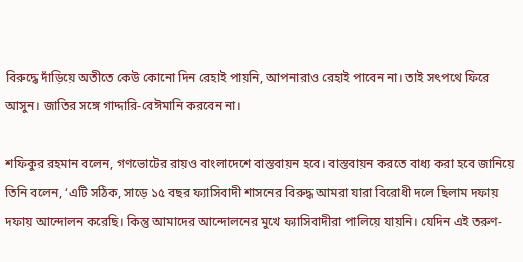বিরুদ্ধে দাঁড়িয়ে অতীতে কেউ কোনো দিন রেহাই পায়নি, আপনারাও রেহাই পাবেন না। তাই সৎপথে ফিরে আসুন। জাতির সঙ্গে গাদ্দারি-বেঈমানি করবেন না।

শফিকুর রহমান বলেন, গণভোটের রায়ও বাংলাদেশে বাস্তবায়ন হবে। বাস্তবায়ন করতে বাধ্য করা হবে জানিয়ে তিনি বলেন, ‘এটি সঠিক, সাড়ে ১৫ বছর ফ্যাসিবাদী শাসনের বিরুদ্ধ আমরা যারা বিরোধী দলে ছিলাম দফায় দফায় আন্দোলন করেছি। কিন্তু আমাদের আন্দোলনের মুখে ফ্যাসিবাদীরা পালিয়ে যায়নি। যেদিন এই তরুণ-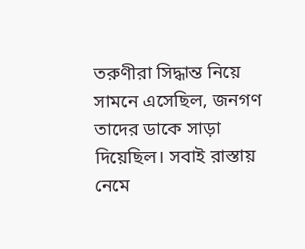তরুণীরা সিদ্ধান্ত নিয়ে সামনে এসেছিল, জনগণ তাদের ডাকে সাড়া দিয়েছিল। সবাই রাস্তায় নেমে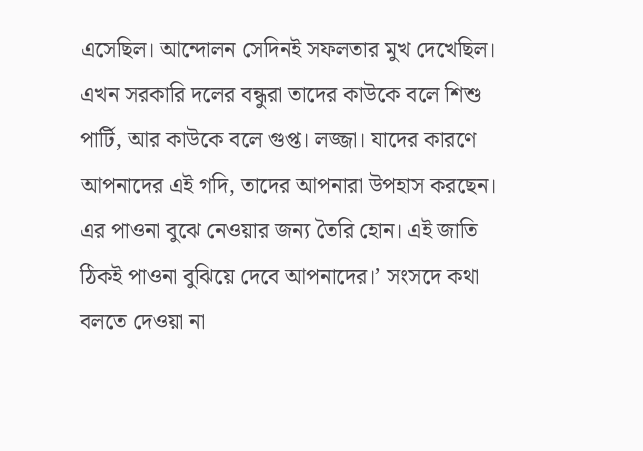এসেছিল। আন্দোলন সেদিনই সফলতার মুখ দেখেছিল। এখন সরকারি দলের বন্ধুরা তাদের কাউকে বলে শিশু পার্টি, আর কাউকে বলে গুপ্ত। লজ্জা। যাদের কারণে আপনাদের এই গদি, তাদের আপনারা উপহাস করছেন। এর পাওনা বুঝে নেওয়ার জন্য তৈরি হোন। এই জাতি ঠিকই পাওনা বুঝিয়ে দেবে আপনাদের।’ সংসদে কথা বলতে দেওয়া না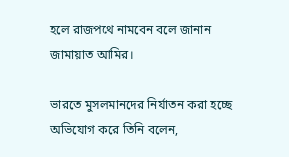হলে রাজপথে নামবেন বলে জানান জামায়াত আমির।

ভারতে মুসলমানদের নির্যাতন করা হচ্ছে অভিযোগ করে তিনি বলেন,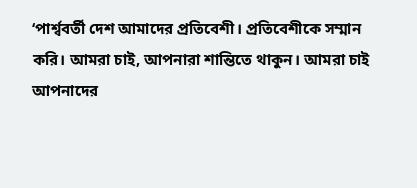‘পার্শ্ববর্তী দেশ আমাদের প্রতিবেশী। প্রতিবেশীকে সম্মান করি। আমরা চাই, আপনারা শান্তিতে থাকুন। আমরা চাই আপনাদের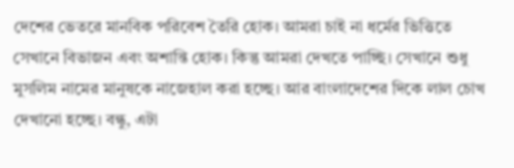দেশের ভেতরে মানবিক পরিবেশ তৈরি হোক। আমরা চাই না ধর্মের ভিত্তিতে সেখানে বিভাজন এবং অশান্তি হোক। কিন্তু আমরা দেখতে পাচ্ছি। সেখানে শুধু মুসলিম নামের মানুষকে নাজেহাল করা হচ্ছে। আর বাংলাদেশের দিকে লাল চোখ দেখানো হচ্ছে। বন্ধু, এটা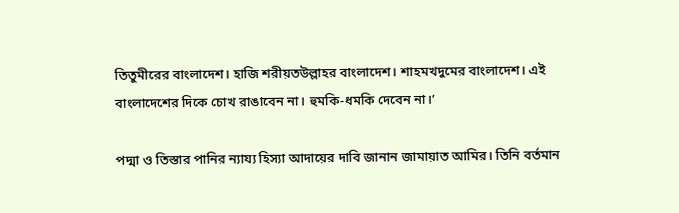তিতুমীরের বাংলাদেশ। হাজি শরীয়তউল্লাহর বাংলাদেশ। শাহমখদুমের বাংলাদেশ। এই বাংলাদেশের দিকে চোখ রাঙাবেন না। হুমকি-ধমকি দেবেন না।’

পদ্মা ও তিস্তার পানির ন্যায্য হিস্যা আদায়ের দাবি জানান জামায়াত আমির। তিনি বর্তমান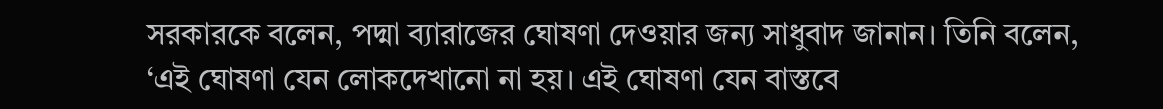সরকারকে বলেন, পদ্মা ব্যারাজের ঘোষণা দেওয়ার জন্য সাধুবাদ জানান। তিনি বলেন,  ‘এই ঘোষণা যেন লোকদেখানো না হয়। এই ঘোষণা যেন বাস্তবে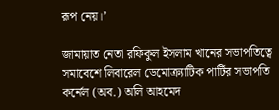রূপ নেয়।’

জামায়াত নেতা রফিকুল ইসলাম খানের সভাপতিত্বে সমাবেশে লিবারেল ডেমোক্র্যাটিক পার্টির সভাপতি কর্নেল (অব.) অলি আহমেদ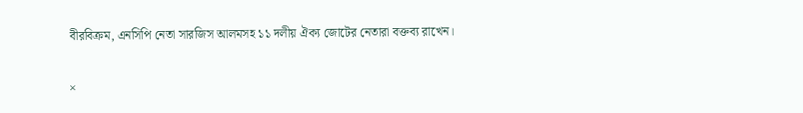বীরবিক্রম, এনসিপি নেতা সারজিস আলমসহ ১১ দলীয় ঐক্য জোটের নেতারা বক্তব্য রাখেন।

×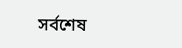সর্বশেষ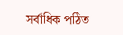সর্বাধিক পঠিত